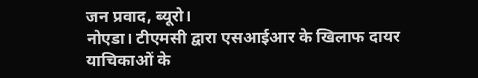जन प्रवाद, ब्यूरो।
नोएडा। टीएमसी द्वारा एसआईआर के खिलाफ दायर याचिकाओं के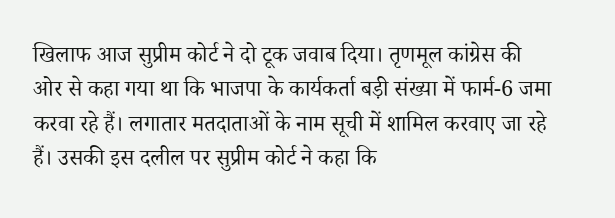खिलाफ आज सुप्रीम कोर्ट ने दो टूक जवाब दिया। तृणमूल कांग्रेस की ओर से कहा गया था कि भाजपा के कार्यकर्ता बड़ी संख्या में फार्म-6 जमा करवा रहे हैं। लगातार मतदाताओं के नाम सूची में शामिल करवाए जा रहे हैं। उसकी इस दलील पर सुप्रीम कोर्ट ने कहा कि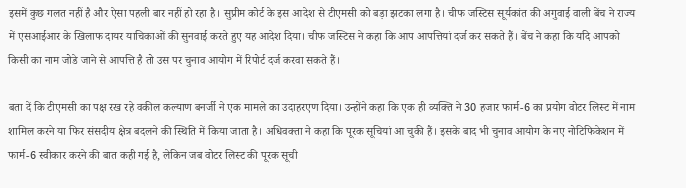इसमें कुछ गलत नहीं है और ऐसा पहली बार नहीं हो रहा है। सुप्रीम कोर्ट के इस आदेश से टीएमसी को बड़ा झटका लगा है। चीफ जस्टिस सूर्यकांत की अगुवाई वाली बेंच ने राज्य में एसआईआर के खिलाफ दायर याचिकाओं की सुनवाई करते हुए यह आदेश दिया। चीफ जस्टिस ने कहा कि आप आपत्तियां दर्ज कर सकते हैं। बेंच ने कहा कि यदि आपको किसी का नाम जोडे जाने से आपत्ति है तो उस पर चुनाव आयोग में रिपोर्ट दर्ज करवा सकते हैं।

बता दें कि टीएमसी का पक्ष रख रहे वकील कल्याण बनर्जी ने एक मामले का उदाहरएण दिया। उन्होंने कहा कि एक ही व्यक्ति ने 30 हजार फार्म-6 का प्रयोग वोटर लिस्ट में नाम शामिल करने या फिर संसदीय क्षेत्र बदलने की स्थिति में किया जाता है। अधिवक्ता ने कहा कि पूरक सूचियां आ चुकी हैं। इसके बाद भी चुनाव आयोग के नए नोटिफिकेशन में फार्म-6 स्वीकार करने की बात कही गई है, लेकिन जब वोटर लिस्ट की पूरक सूची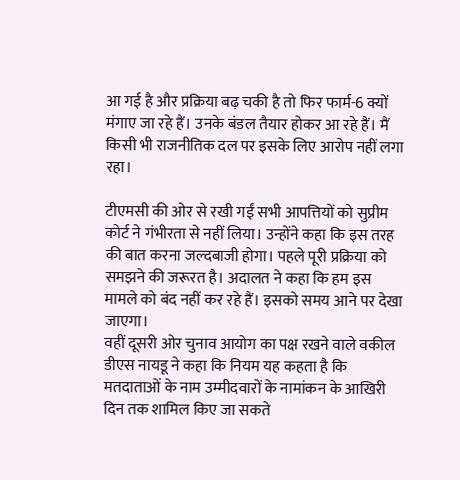आ गई है और प्रक्रिया बढ़ चकी है तो फिर फार्म-6 क्यों मंगाए जा रहे हैं। उनके बंडल तैयार होकर आ रहे हैं। मैं किसी भी राजनीतिक दल पर इसके लिए आरोप नहीं लगा रहा।

टीएमसी की ओर से रखी गईं सभी आपत्तियों को सुप्रीम कोर्ट ने गंभीरता से नहीं लिया। उन्होंने कहा कि इस तरह की बात करना जल्दबाजी होगा। पहले पूरी प्रक्रिया को समझने की जरूरत है। अदालत ने कहा कि हम इस मामले को बंद नहीं कर रहे हैं। इसको समय आने पर देखा जाएगा।
वहीं दूसरी ओर चुनाव आयोग का पक्ष रखने वाले वकील डीएस नायडू ने कहा कि नियम यह कहता है कि मतदाताओं के नाम उम्मीदवारों के नामांकन के आखिरी दिन तक शामिल किए जा सकते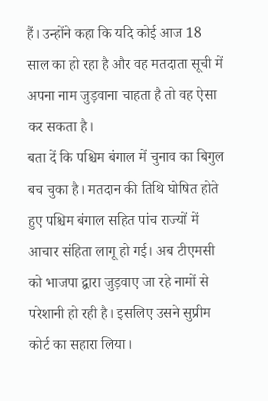हैं। उन्होंने कहा कि यदि कोई आज 18 साल का हो रहा है और वह मतदाता सूची में अपना नाम जुड़वाना चाहता है तो वह ऐसा कर सकता है।
बता दें कि पश्चिम बंगाल में चुनाव का बिगुल बच चुका है। मतदान की तिथि घोषित होते हुए पश्चिम बंगाल सहित पांच राज्यों में आचार संहिता लागू हो गई। अब टीएमसी को भाजपा द्वारा जुड़वाए जा रहे नामों से परेशानी हो रही है। इसलिए उसने सुप्रीम कोर्ट का सहारा लिया।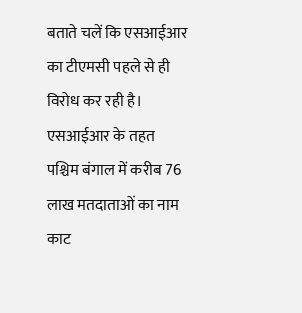बताते चलें कि एसआईआर का टीएमसी पहले से ही विरोध कर रही है। एसआईआर के तहत पश्चिम बंगाल में करीब 76 लाख मतदाताओं का नाम काट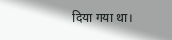दिया गया था।